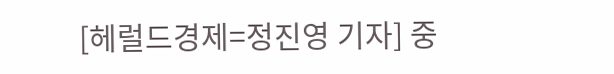[헤럴드경제=정진영 기자] 중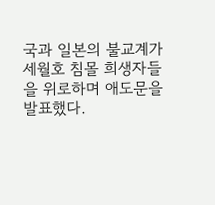국과 일본의 불교계가 세월호 침몰 희생자들을 위로하며 애도문을 발표했다.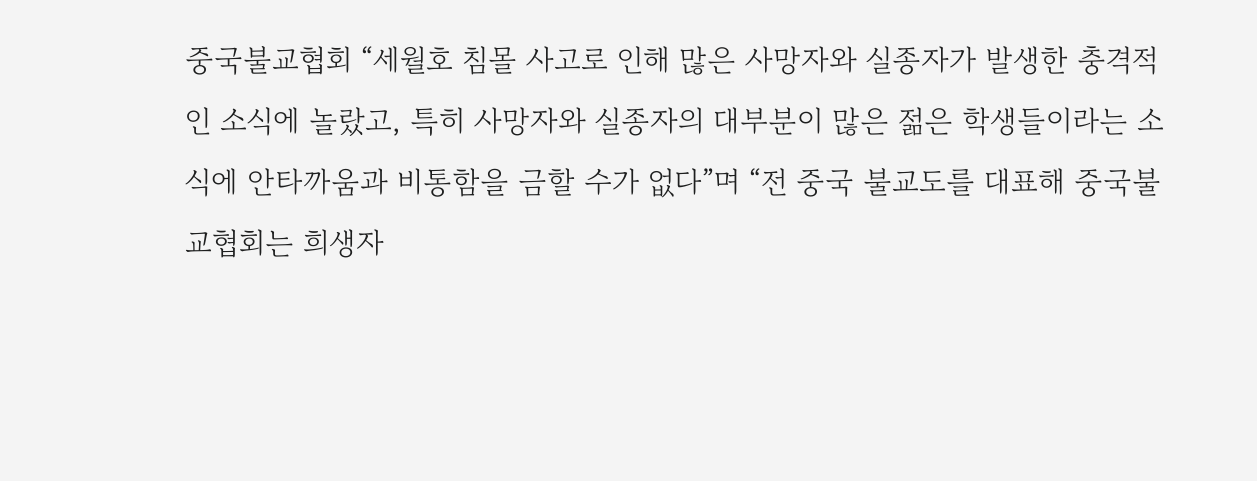중국불교협회 “세월호 침몰 사고로 인해 많은 사망자와 실종자가 발생한 충격적인 소식에 놀랐고, 특히 사망자와 실종자의 대부분이 많은 젊은 학생들이라는 소식에 안타까움과 비통함을 금할 수가 없다”며 “전 중국 불교도를 대표해 중국불교협회는 희생자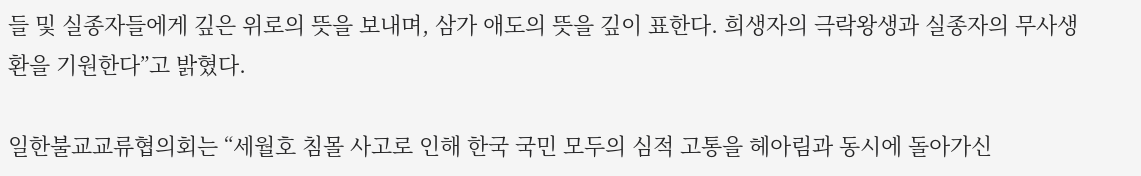들 및 실종자들에게 깊은 위로의 뜻을 보내며, 삼가 애도의 뜻을 깊이 표한다. 희생자의 극락왕생과 실종자의 무사생환을 기원한다”고 밝혔다.

일한불교교류협의회는 “세월호 침몰 사고로 인해 한국 국민 모두의 심적 고통을 헤아림과 동시에 돌아가신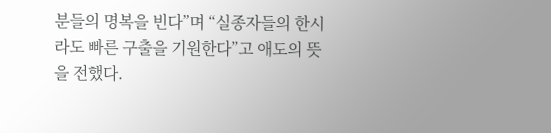분들의 명복을 빈다”며 “실종자들의 한시라도 빠른 구출을 기원한다”고 애도의 뜻을 전했다.